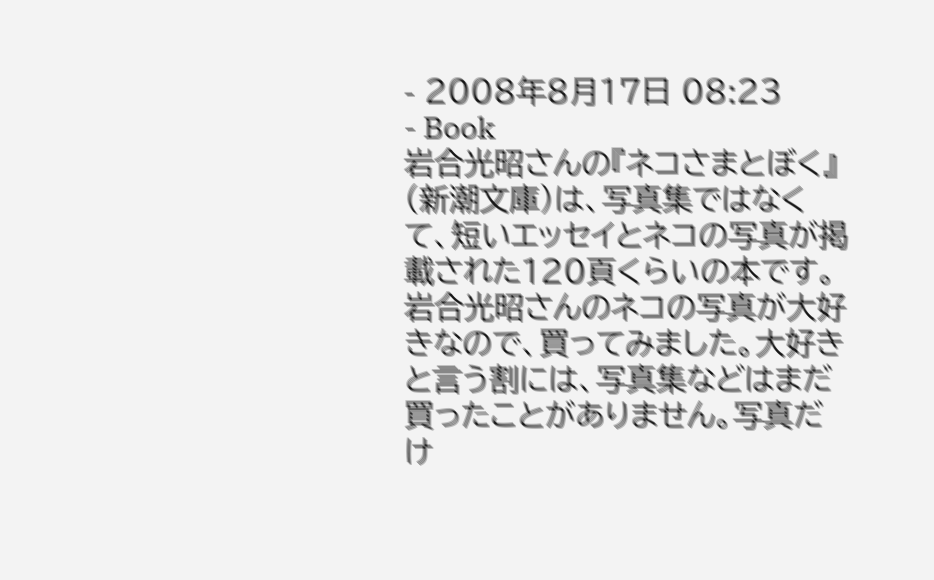- 2008年8月17日 08:23
- Book
岩合光昭さんの『ネコさまとぼく』(新潮文庫)は、写真集ではなくて、短いエッセイとネコの写真が掲載された120頁くらいの本です。岩合光昭さんのネコの写真が大好きなので、買ってみました。大好きと言う割には、写真集などはまだ買ったことがありません。写真だけ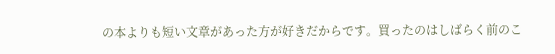の本よりも短い文章があった方が好きだからです。買ったのはしばらく前のこ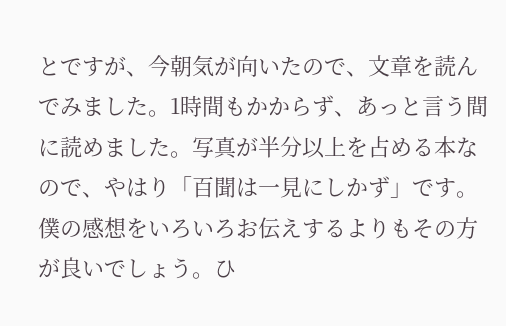とですが、今朝気が向いたので、文章を読んでみました。1時間もかからず、あっと言う間に読めました。写真が半分以上を占める本なので、やはり「百聞は一見にしかず」です。僕の感想をいろいろお伝えするよりもその方が良いでしょう。ひ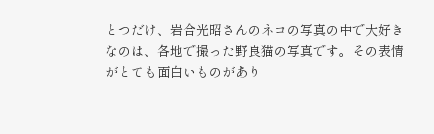とつだけ、岩合光昭さんのネコの写真の中で大好きなのは、各地で撮った野良猫の写真です。その表情がとても面白いものがあり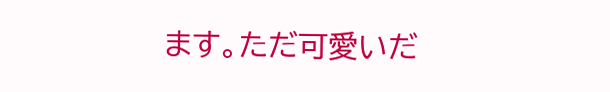ます。ただ可愛いだ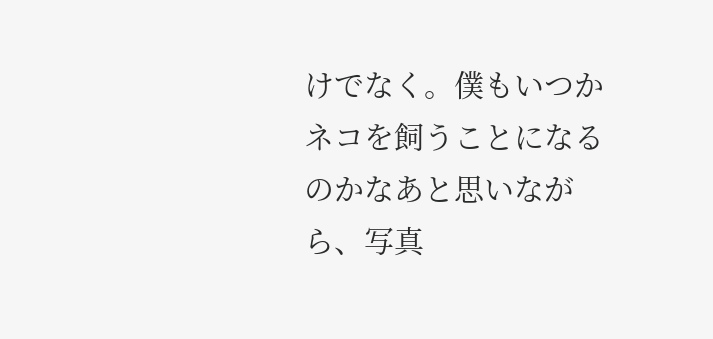けでなく。僕もいつかネコを飼うことになるのかなあと思いながら、写真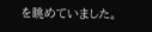を眺めていました。